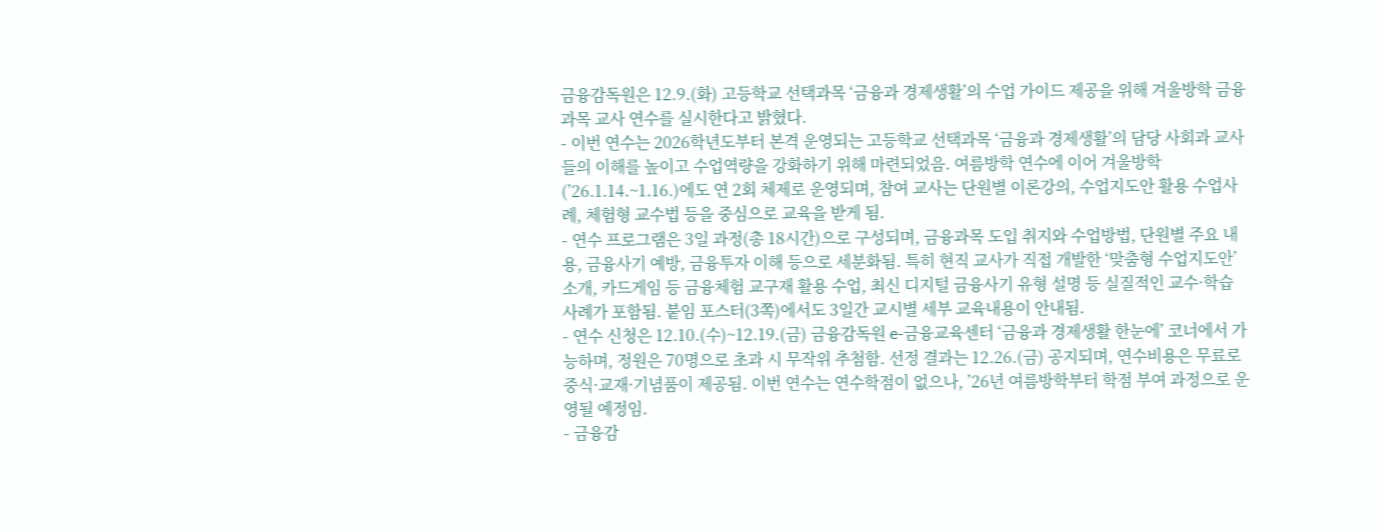금융감독원은 12.9.(화) 고등학교 선택과목 ‘금융과 경제생활’의 수업 가이드 제공을 위해 겨울방학 금융과목 교사 연수를 실시한다고 밝혔다.
- 이번 연수는 2026학년도부터 본격 운영되는 고등학교 선택과목 ‘금융과 경제생활’의 담당 사회과 교사들의 이해를 높이고 수업역량을 강화하기 위해 마련되었음. 여름방학 연수에 이어 겨울방학(’26.1.14.~1.16.)에도 연 2회 체제로 운영되며, 참여 교사는 단원별 이론강의, 수업지도안 활용 수업사례, 체험형 교수법 등을 중심으로 교육을 받게 됨.
- 연수 프로그램은 3일 과정(총 18시간)으로 구성되며, 금융과목 도입 취지와 수업방법, 단원별 주요 내용, 금융사기 예방, 금융투자 이해 등으로 세분화됨. 특히 현직 교사가 직접 개발한 ‘맞춤형 수업지도안’ 소개, 카드게임 등 금융체험 교구재 활용 수업, 최신 디지털 금융사기 유형 설명 등 실질적인 교수·학습 사례가 포함됨. 붙임 포스터(3쪽)에서도 3일간 교시별 세부 교육내용이 안내됨.
- 연수 신청은 12.10.(수)~12.19.(금) 금융감독원 e-금융교육센터 ‘금융과 경제생활 한눈에’ 코너에서 가능하며, 정원은 70명으로 초과 시 무작위 추첨함. 선정 결과는 12.26.(금) 공지되며, 연수비용은 무료로 중식·교재·기념품이 제공됨. 이번 연수는 연수학점이 없으나, ’26년 여름방학부터 학점 부여 과정으로 운영될 예정임.
- 금융감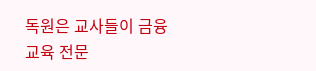독원은 교사들이 금융교육 전문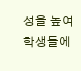성을 높여 학생들에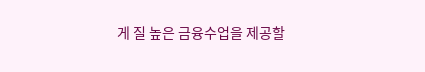게 질 높은 금융수업을 제공할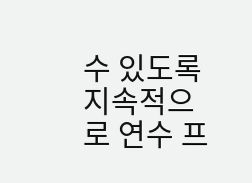수 있도록 지속적으로 연수 프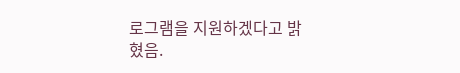로그램을 지원하겠다고 밝혔음.